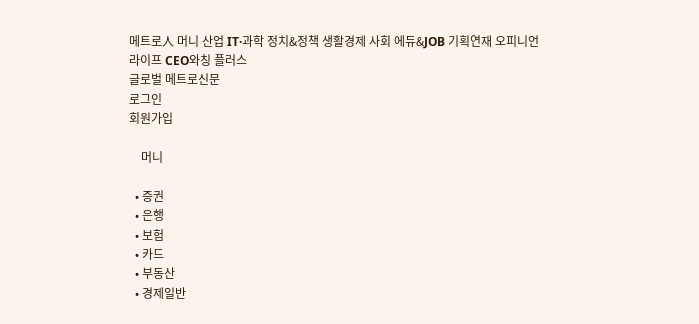메트로人 머니 산업 IT·과학 정치&정책 생활경제 사회 에듀&JOB 기획연재 오피니언 라이프 CEO와칭 플러스
글로벌 메트로신문
로그인
회원가입

    머니

  • 증권
  • 은행
  • 보험
  • 카드
  • 부동산
  • 경제일반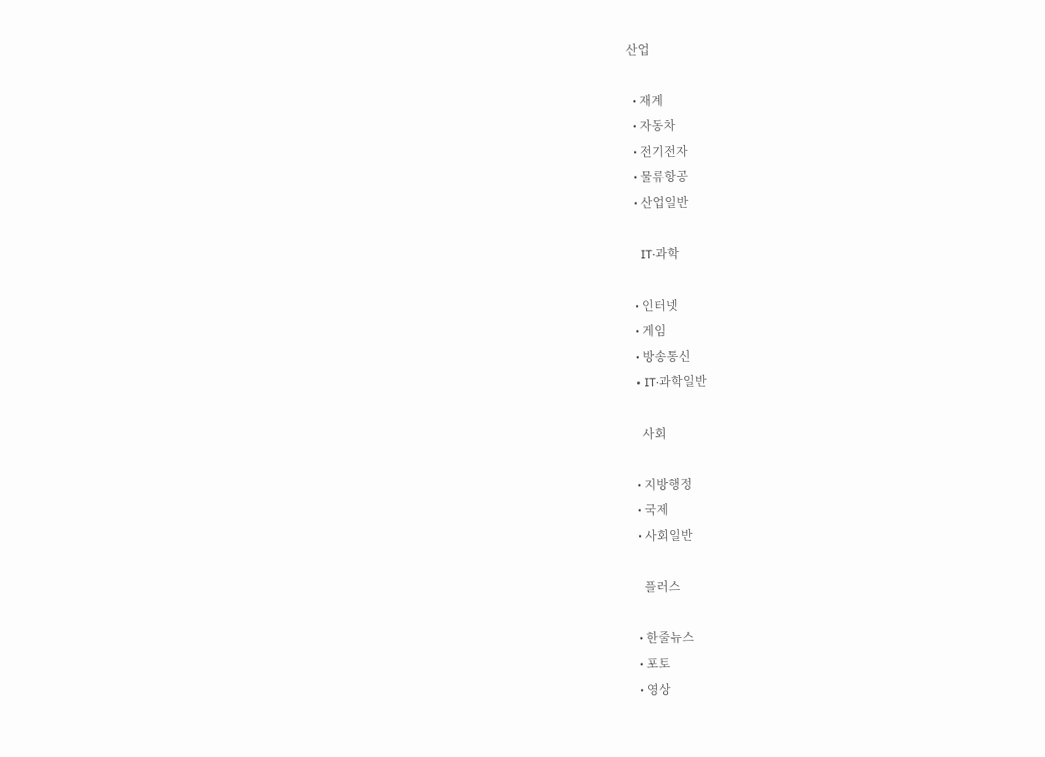산업

  • 재계
  • 자동차
  • 전기전자
  • 물류항공
  • 산업일반

    IT·과학

  • 인터넷
  • 게임
  • 방송통신
  • IT·과학일반

    사회

  • 지방행정
  • 국제
  • 사회일반

    플러스

  • 한줄뉴스
  • 포토
  • 영상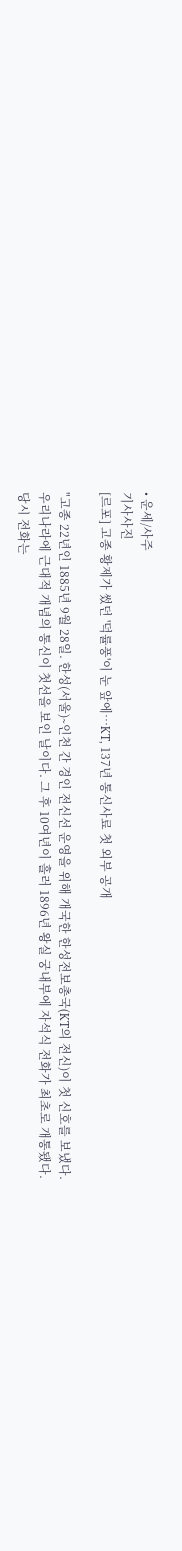• 운세/사주
기사사진
[르포] 고종 황제가 썼던 '덕률풍'이 눈 앞에…KT, 137년 통신사료 첫 외부 공개

"고종 22년인 1885년 9월 28일. 한성(서울)∼인천 간 경인 전신선 운영을 위해 개국한 한성전보총국(KT의 전신)이 첫 신호를 보냈다. 우리나라에 근대적 개념의 통신이 첫선을 보인 날이다. 그 후 10여년이 흘러 1896년 왕실 궁내부에 자석식 전화가 최초로 개통됐다. 당시 전화는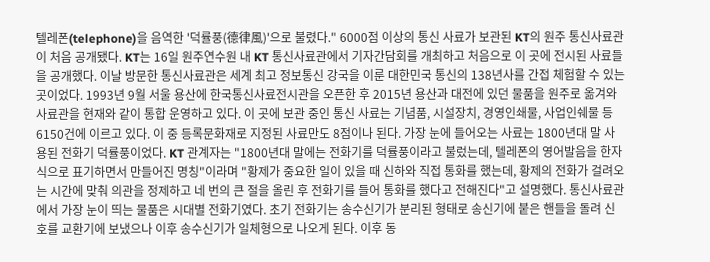텔레폰(telephone)을 음역한 '덕률풍(德律風)'으로 불렸다." 6000점 이상의 통신 사료가 보관된 KT의 원주 통신사료관이 처음 공개됐다. KT는 16일 원주연수원 내 KT 통신사료관에서 기자간담회를 개최하고 처음으로 이 곳에 전시된 사료들을 공개했다. 이날 방문한 통신사료관은 세계 최고 정보통신 강국을 이룬 대한민국 통신의 138년사를 간접 체험할 수 있는 곳이었다. 1993년 9월 서울 용산에 한국통신사료전시관을 오픈한 후 2015년 용산과 대전에 있던 물품을 원주로 옮겨와 사료관을 현재와 같이 통합 운영하고 있다. 이 곳에 보관 중인 통신 사료는 기념품, 시설장치, 경영인쇄물, 사업인쉐물 등 6150건에 이르고 있다. 이 중 등록문화재로 지정된 사료만도 8점이나 된다. 가장 눈에 들어오는 사료는 1800년대 말 사용된 전화기 덕률풍이었다. KT 관계자는 "1800년대 말에는 전화기를 덕률풍이라고 불렀는데, 텔레폰의 영어발음을 한자식으로 표기하면서 만들어진 명칭"이라며 "황제가 중요한 일이 있을 때 신하와 직접 통화를 했는데, 황제의 전화가 걸려오는 시간에 맞춰 의관을 정제하고 네 번의 큰 절을 올린 후 전화기를 들어 통화를 했다고 전해진다"고 설명했다. 통신사료관에서 가장 눈이 띄는 물품은 시대별 전화기였다. 초기 전화기는 송수신기가 분리된 형태로 송신기에 붙은 핸들을 돌려 신호를 교환기에 보냈으나 이후 송수신기가 일체형으로 나오게 된다. 이후 동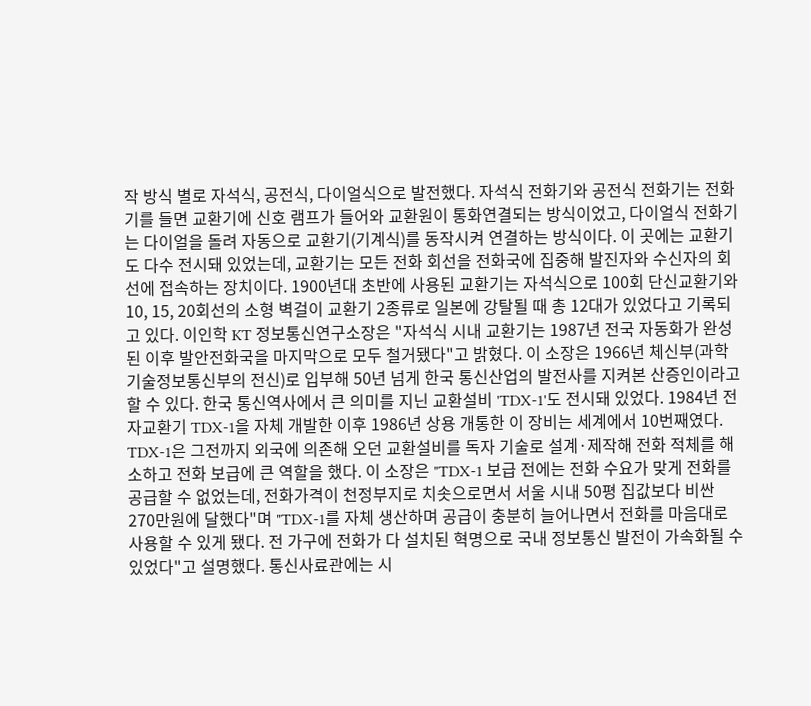작 방식 별로 자석식, 공전식, 다이얼식으로 발전했다. 자석식 전화기와 공전식 전화기는 전화기를 들면 교환기에 신호 램프가 들어와 교환원이 통화연결되는 방식이었고, 다이얼식 전화기는 다이얼을 돌려 자동으로 교환기(기계식)를 동작시켜 연결하는 방식이다. 이 곳에는 교환기도 다수 전시돼 있었는데, 교환기는 모든 전화 회선을 전화국에 집중해 발진자와 수신자의 회선에 접속하는 장치이다. 1900년대 초반에 사용된 교환기는 자석식으로 100회 단신교환기와 10, 15, 20회선의 소형 벽걸이 교환기 2종류로 일본에 강탈될 때 총 12대가 있었다고 기록되고 있다. 이인학 KT 정보통신연구소장은 "자석식 시내 교환기는 1987년 전국 자동화가 완성된 이후 발안전화국을 마지막으로 모두 철거됐다"고 밝혔다. 이 소장은 1966년 체신부(과학기술정보통신부의 전신)로 입부해 50년 넘게 한국 통신산업의 발전사를 지켜본 산증인이라고 할 수 있다. 한국 통신역사에서 큰 의미를 지닌 교환설비 'TDX-1'도 전시돼 있었다. 1984년 전자교환기 TDX-1을 자체 개발한 이후 1986년 상용 개통한 이 장비는 세계에서 10번째였다. TDX-1은 그전까지 외국에 의존해 오던 교환설비를 독자 기술로 설계·제작해 전화 적체를 해소하고 전화 보급에 큰 역할을 했다. 이 소장은 "TDX-1 보급 전에는 전화 수요가 맞게 전화를 공급할 수 없었는데, 전화가격이 천정부지로 치솟으로면서 서울 시내 50평 집값보다 비싼 270만원에 달했다"며 "TDX-1를 자체 생산하며 공급이 충분히 늘어나면서 전화를 마음대로 사용할 수 있게 됐다. 전 가구에 전화가 다 설치된 혁명으로 국내 정보통신 발전이 가속화될 수 있었다"고 설명했다. 통신사료관에는 시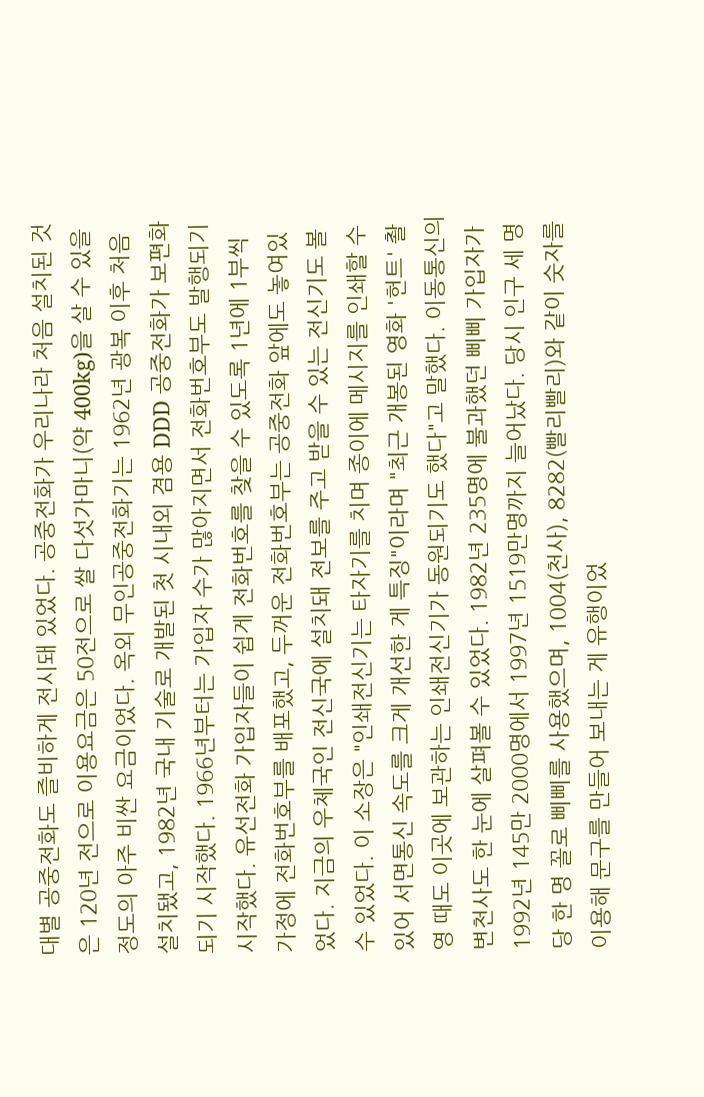대별 공중전화도 즐비하게 전시돼 있었다. 공중전화가 우리나라 처음 설치된 것은 120년 전으로 이용요금은 50전으로 쌀 다섯가마니(약 400kg)을 살 수 있을 정도의 아주 비싼 요금이었다. 옥외 무인공중전화기는 1962년 광복 이후 처음 설치됐고, 1982년 국내 기술로 개발된 첫 시내외 겸용 DDD 공중전화가 보편화되기 시작했다. 1966년부터는 가입자 수가 많아지면서 전화번호부도 발행되기 시작했다. 유선전화 가입자들이 쉽게 전화번호를 찾을 수 있도록 1년에 1부씩 가정에 전화번호부를 배포했고, 두꺼운 전화번호부는 공중전화 앞에도 놓여있었다. 지금의 우체국인 전신국에 설치돼 전보를 주고 받을 수 있는 전신기도 볼 수 있었다. 이 소장은 "인쇄전신기는 타자기를 치며 종이에 메시지를 인쇄할 수 있어 서면통신 속도를 크게 개선한 게 특징"이라며 "최근 개봉된 영화 '헌트' 촬영 때도 이곳에 보관하는 인쇄전신기가 동원되기도 했다"고 말했다. 이동통신의 변천사도 한 눈에 살펴볼 수 있었다. 1982년 235명에 불과했던 삐삐 가입자가 1992년 145만 2000명에서 1997년 1519만명까지 늘어났다. 당시 인구 세 명당 한 명 꼴로 삐삐를 사용했으며, 1004(천사), 8282(빨리빨리)와 같이 숫자를 이용해 문구를 만들어 보내는 게 유행이었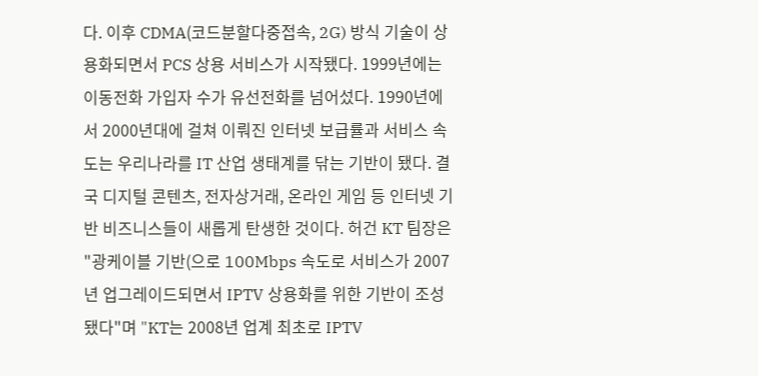다. 이후 CDMA(코드분할다중접속, 2G) 방식 기술이 상용화되면서 PCS 상용 서비스가 시작됐다. 1999년에는 이동전화 가입자 수가 유선전화를 넘어섰다. 1990년에서 2000년대에 걸쳐 이뤄진 인터넷 보급률과 서비스 속도는 우리나라를 IT 산업 생태계를 닦는 기반이 됐다. 결국 디지털 콘텐츠, 전자상거래, 온라인 게임 등 인터넷 기반 비즈니스들이 새롭게 탄생한 것이다. 허건 KT 팀장은 "광케이블 기반(으로 100Mbps 속도로 서비스가 2007년 업그레이드되면서 IPTV 상용화를 위한 기반이 조성됐다"며 "KT는 2008년 업계 최초로 IPTV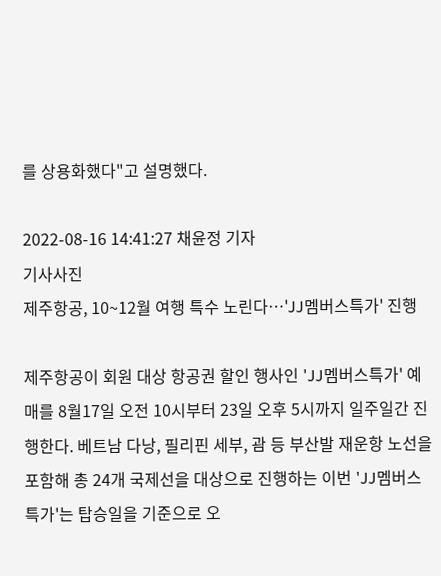를 상용화했다"고 설명했다.

2022-08-16 14:41:27 채윤정 기자
기사사진
제주항공, 10~12월 여행 특수 노린다…'JJ멤버스특가' 진행

제주항공이 회원 대상 항공권 할인 행사인 'JJ멤버스특가' 예매를 8월17일 오전 10시부터 23일 오후 5시까지 일주일간 진행한다. 베트남 다낭, 필리핀 세부, 괌 등 부산발 재운항 노선을 포함해 총 24개 국제선을 대상으로 진행하는 이번 'JJ멤버스특가'는 탑승일을 기준으로 오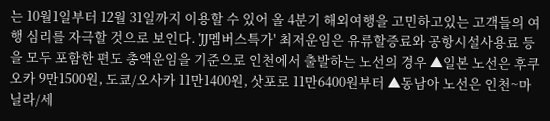는 10월1일부터 12월 31일까지 이용할 수 있어 올 4분기 해외여행을 고민하고있는 고객들의 여행 심리를 자극할 것으로 보인다. 'JJ멤버스특가' 최저운임은 유류할증료와 공항시설사용료 등을 모두 포함한 편도 총액운임을 기준으로 인천에서 출발하는 노선의 경우 ▲일본 노선은 후쿠오카 9만1500원, 도쿄/오사카 11만1400원, 삿포로 11만6400원부터 ▲동남아 노선은 인천~마닐라/세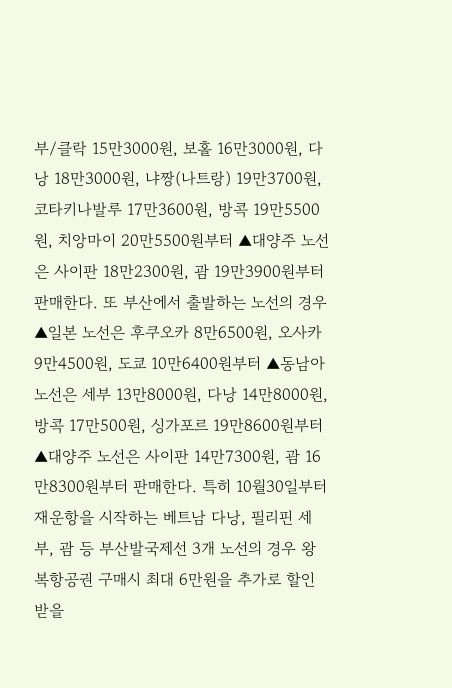부/클락 15만3000원, 보홀 16만3000원, 다낭 18만3000원, 냐짱(나트랑) 19만3700원, 코타키나발루 17만3600원, 방콕 19만5500원, 치앙마이 20만5500원부터 ▲대양주 노선은 사이판 18만2300원, 괌 19만3900원부터 판매한다. 또 부산에서 출발하는 노선의 경우 ▲일본 노선은 후쿠오카 8만6500원, 오사카 9만4500원, 도쿄 10만6400원부터 ▲동남아 노선은 세부 13만8000원, 다낭 14만8000원, 방콕 17만500원, 싱가포르 19만8600원부터 ▲대양주 노선은 사이판 14만7300원, 괌 16만8300원부터 판매한다. 특히 10월30일부터 재운항을 시작하는 베트남 다낭, 필리핀 세부, 괌 등 부산발국제선 3개 노선의 경우 왕복항공권 구매시 최대 6만원을 추가로 할인 받을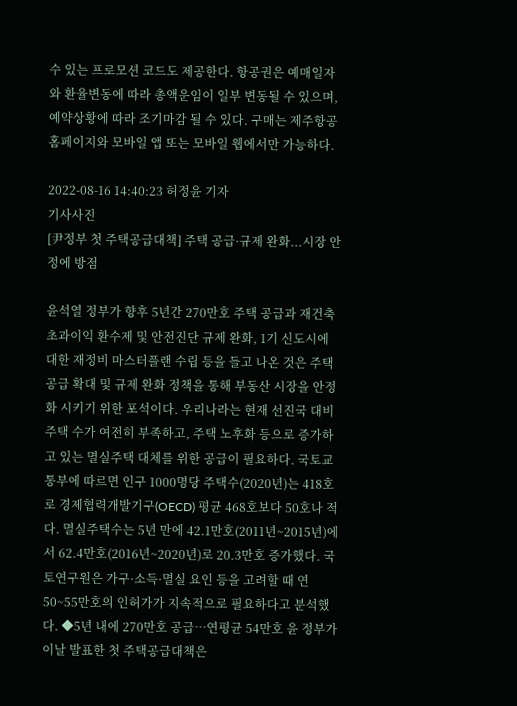수 있는 프로모션 코드도 제공한다. 항공권은 예매일자와 환율변동에 따라 총액운임이 일부 변동될 수 있으며, 예약상황에 따라 조기마감 될 수 있다. 구매는 제주항공 홈페이지와 모바일 앱 또는 모바일 웹에서만 가능하다.

2022-08-16 14:40:23 허정윤 기자
기사사진
[尹정부 첫 주택공급대책] 주택 공급·규제 완화...시장 안정에 방점

윤석열 정부가 향후 5년간 270만호 주택 공급과 재건축 초과이익 환수제 및 안전진단 규제 완화, 1기 신도시에 대한 재정비 마스터플랜 수립 등을 들고 나온 것은 주택 공급 확대 및 규제 완화 정책을 통해 부동산 시장을 안정화 시키기 위한 포석이다. 우리나라는 현재 선진국 대비 주택 수가 여전히 부족하고, 주택 노후화 등으로 증가하고 있는 멸실주택 대체를 위한 공급이 필요하다. 국토교통부에 따르면 인구 1000명당 주택수(2020년)는 418호로 경제협력개발기구(OECD) 평균 468호보다 50호나 적다. 멸실주택수는 5년 만에 42.1만호(2011년~2015년)에서 62.4만호(2016년~2020년)로 20.3만호 증가했다. 국토연구원은 가구·소득·멸실 요인 등을 고려할 때 연 50~55만호의 인허가가 지속적으로 필요하다고 분석했다. ◆5년 내에 270만호 공급…연평균 54만호 윤 정부가 이날 발표한 첫 주택공급대책은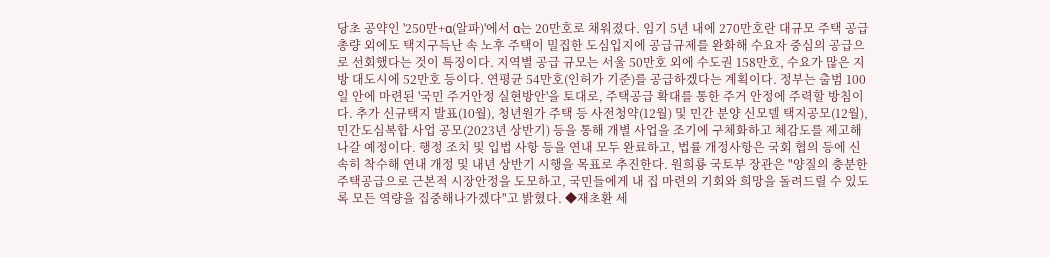당초 공약인 '250만+α(알파)'에서 α는 20만호로 채워졌다. 임기 5년 내에 270만호란 대규모 주택 공급 총량 외에도 택지구득난 속 노후 주택이 밀집한 도심입지에 공급규제를 완화해 수요자 중심의 공급으로 선회했다는 것이 특징이다. 지역별 공급 규모는 서울 50만호 외에 수도권 158만호, 수요가 많은 지방 대도시에 52만호 등이다. 연평균 54만호(인허가 기준)를 공급하겠다는 계획이다. 정부는 출범 100일 안에 마련된 '국민 주거안정 실현방안'을 토대로, 주택공급 확대를 통한 주거 안정에 주력할 방침이다. 추가 신규택지 발표(10월), 청년원가 주택 등 사전청약(12월) 및 민간 분양 신모델 택지공모(12월), 민간도심복합 사업 공모(2023년 상반기) 등을 통해 개별 사업을 조기에 구체화하고 체감도를 제고해 나갈 예정이다. 행정 조치 및 입법 사항 등을 연내 모두 완료하고, 법률 개정사항은 국회 협의 등에 신속히 착수해 연내 개정 및 내년 상반기 시행을 목표로 추진한다. 원희룡 국토부 장관은 "양질의 충분한 주택공급으로 근본적 시장안정을 도모하고, 국민들에게 내 집 마련의 기회와 희망을 돌려드릴 수 있도록 모든 역량을 집중해나가겠다"고 밝혔다. ◆재초환 세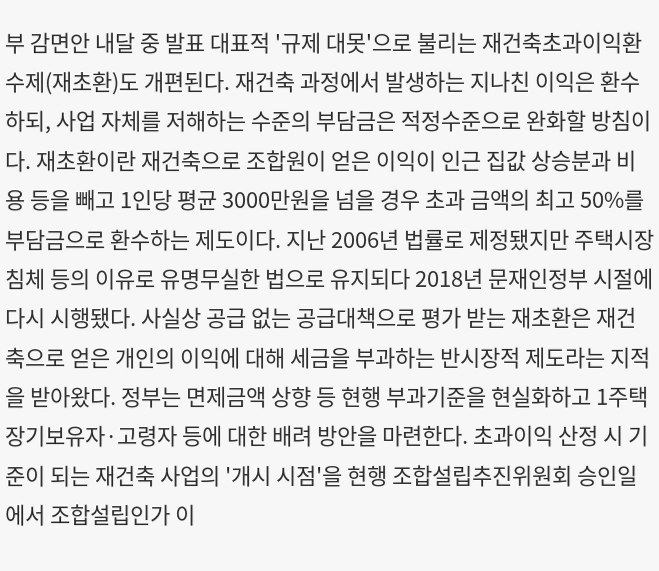부 감면안 내달 중 발표 대표적 '규제 대못'으로 불리는 재건축초과이익환수제(재초환)도 개편된다. 재건축 과정에서 발생하는 지나친 이익은 환수하되, 사업 자체를 저해하는 수준의 부담금은 적정수준으로 완화할 방침이다. 재초환이란 재건축으로 조합원이 얻은 이익이 인근 집값 상승분과 비용 등을 빼고 1인당 평균 3000만원을 넘을 경우 초과 금액의 최고 50%를 부담금으로 환수하는 제도이다. 지난 2006년 법률로 제정됐지만 주택시장 침체 등의 이유로 유명무실한 법으로 유지되다 2018년 문재인정부 시절에 다시 시행됐다. 사실상 공급 없는 공급대책으로 평가 받는 재초환은 재건축으로 얻은 개인의 이익에 대해 세금을 부과하는 반시장적 제도라는 지적을 받아왔다. 정부는 면제금액 상향 등 현행 부과기준을 현실화하고 1주택 장기보유자·고령자 등에 대한 배려 방안을 마련한다. 초과이익 산정 시 기준이 되는 재건축 사업의 '개시 시점'을 현행 조합설립추진위원회 승인일에서 조합설립인가 이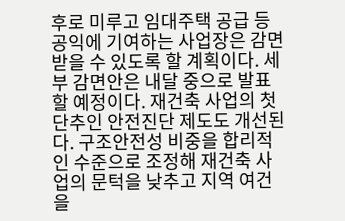후로 미루고 임대주택 공급 등 공익에 기여하는 사업장은 감면받을 수 있도록 할 계획이다. 세부 감면안은 내달 중으로 발표할 예정이다. 재건축 사업의 첫 단추인 안전진단 제도도 개선된다. 구조안전성 비중을 합리적인 수준으로 조정해 재건축 사업의 문턱을 낮추고 지역 여건을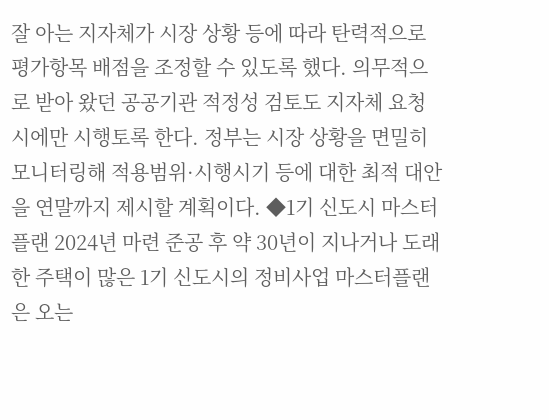잘 아는 지자체가 시장 상황 등에 따라 탄력적으로 평가항목 배점을 조정할 수 있도록 했다. 의무적으로 받아 왔던 공공기관 적정성 검토도 지자체 요청 시에만 시행토록 한다. 정부는 시장 상황을 면밀히 모니터링해 적용범위·시행시기 등에 대한 최적 대안을 연말까지 제시할 계획이다. ◆1기 신도시 마스터플랜 2024년 마련 준공 후 약 30년이 지나거나 도래한 주택이 많은 1기 신도시의 정비사업 마스터플랜은 오는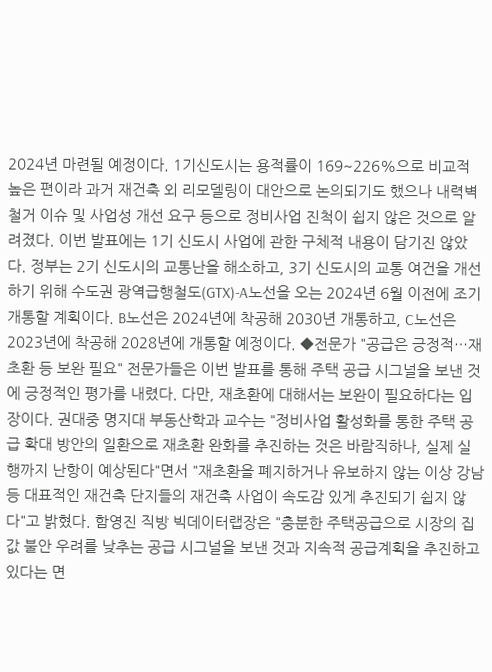2024년 마련될 예정이다. 1기신도시는 용적률이 169~226%으로 비교적 높은 편이라 과거 재건축 외 리모델링이 대안으로 논의되기도 했으나 내력벽 철거 이슈 및 사업성 개선 요구 등으로 정비사업 진척이 쉽지 않은 것으로 알려졌다. 이번 발표에는 1기 신도시 사업에 관한 구체적 내용이 담기진 않았다. 정부는 2기 신도시의 교통난을 해소하고, 3기 신도시의 교통 여건을 개선하기 위해 수도권 광역급행철도(GTX)-A노선을 오는 2024년 6월 이전에 조기 개통할 계획이다. B노선은 2024년에 착공해 2030년 개통하고, C노선은 2023년에 착공해 2028년에 개통할 예정이다. ◆전문가 "공급은 긍정적…재초환 등 보완 필요" 전문가들은 이번 발표를 통해 주택 공급 시그널을 보낸 것에 긍정적인 평가를 내렸다. 다만, 재초환에 대해서는 보완이 필요하다는 입장이다. 권대중 명지대 부동산학과 교수는 "정비사업 활성화를 통한 주택 공급 확대 방안의 일환으로 재초환 완화를 추진하는 것은 바람직하나, 실제 실행까지 난항이 예상된다"면서 "재초환을 폐지하거나 유보하지 않는 이상 강남 등 대표적인 재건축 단지들의 재건축 사업이 속도감 있게 추진되기 쉽지 않다"고 밝혔다. 함영진 직방 빅데이터랩장은 "충분한 주택공급으로 시장의 집값 불안 우려를 낮추는 공급 시그널을 보낸 것과 지속적 공급계획을 추진하고 있다는 면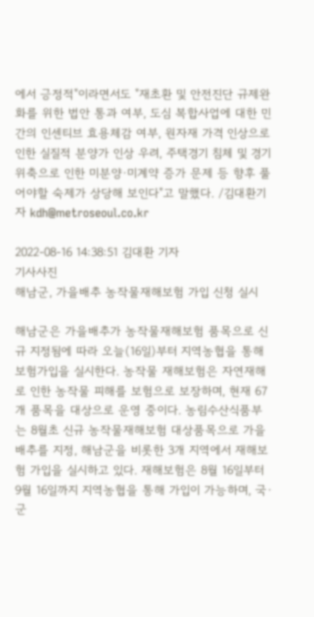에서 긍정적"이라면서도 "재초환 및 안전진단 규제완화를 위한 법안 통과 여부, 도심 복합사업에 대한 민간의 인센티브 효용체감 여부, 원자재 가격 인상으로 인한 실질적 분양가 인상 우려, 주택경기 침체 및 경기위축으로 인한 미분양·미계약 증가 문제 등 향후 풀어야할 숙제가 상당해 보인다"고 말했다. /김대환기자 kdh@metroseoul.co.kr

2022-08-16 14:38:51 김대환 기자
기사사진
해남군, 가을배추 농작물재해보험 가입 신청 실시

해남군은 가을배추가 농작물재해보험 품목으로 신규 지정됨에 따라 오늘(16일)부터 지역농협을 통해 보험가입을 실시한다. 농작물 재해보험은 자연재해로 인한 농작물 피해를 보험으로 보장하며, 현재 67개 품목을 대상으로 운영 중이다. 농림수산식품부는 8월초 신규 농작물재해보험 대상품목으로 가을배추를 지정, 해남군을 비롯한 3개 지역에서 재해보험 가입을 실시하고 있다. 재해보험은 8월 16일부터 9월 16일까지 지역농협을 통해 가입이 가능하며, 국·군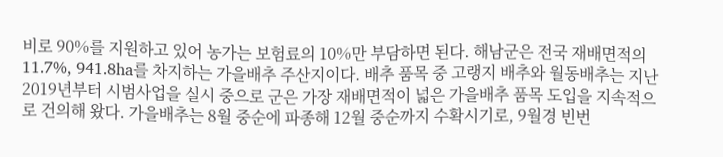비로 90%를 지원하고 있어 농가는 보험료의 10%만 부담하면 된다. 해남군은 전국 재배면적의 11.7%, 941.8ha를 차지하는 가을배추 주산지이다. 배추 품목 중 고랭지 배추와 월동배추는 지난 2019년부터 시범사업을 실시 중으로 군은 가장 재배면적이 넓은 가을배추 품목 도입을 지속적으로 건의해 왔다. 가을배추는 8월 중순에 파종해 12월 중순까지 수확시기로, 9월경 빈번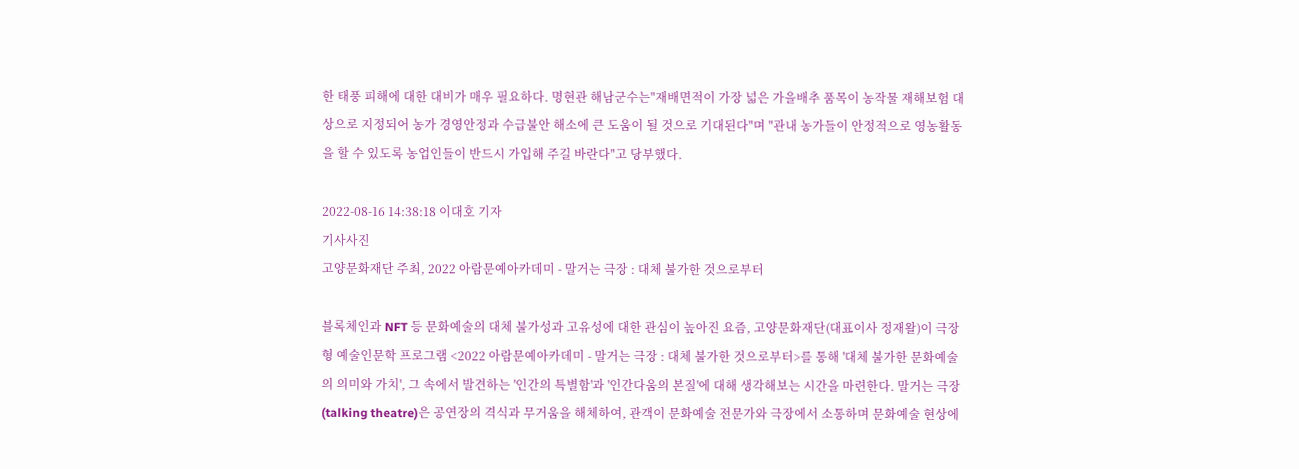한 태풍 피해에 대한 대비가 매우 필요하다. 명현관 해남군수는"재배면적이 가장 넓은 가을배추 품목이 농작물 재해보험 대상으로 지정되어 농가 경영안정과 수급불안 해소에 큰 도움이 될 것으로 기대된다"며 "관내 농가들이 안정적으로 영농활동을 할 수 있도록 농업인들이 반드시 가입해 주길 바란다"고 당부했다.

2022-08-16 14:38:18 이대호 기자
기사사진
고양문화재단 주최, 2022 아람문예아카데미 - 말거는 극장 : 대체 불가한 것으로부터

블록체인과 NFT 등 문화예술의 대체 불가성과 고유성에 대한 관심이 높아진 요즘, 고양문화재단(대표이사 정재왈)이 극장형 예술인문학 프로그램 <2022 아람문예아카데미 - 말거는 극장 : 대체 불가한 것으로부터>를 통해 '대체 불가한 문화예술의 의미와 가치', 그 속에서 발견하는 '인간의 특별함'과 '인간다움의 본질'에 대해 생각해보는 시간을 마련한다. 말거는 극장(talking theatre)은 공연장의 격식과 무거움을 해체하여, 관객이 문화예술 전문가와 극장에서 소통하며 문화예술 현상에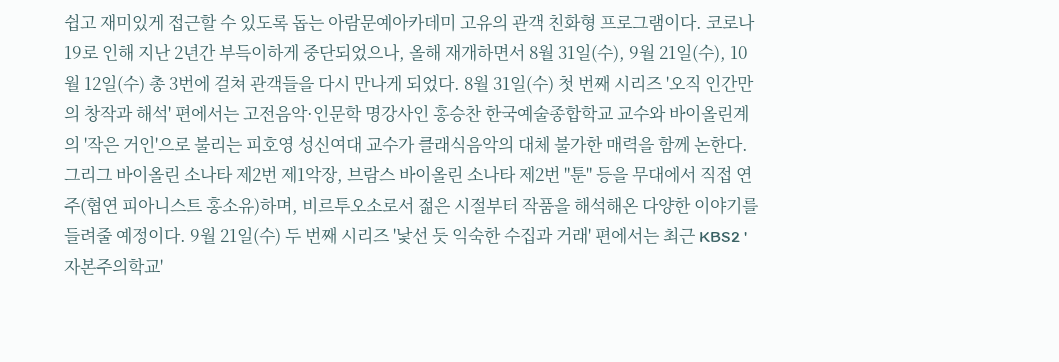쉽고 재미있게 접근할 수 있도록 돕는 아람문예아카데미 고유의 관객 친화형 프로그램이다. 코로나19로 인해 지난 2년간 부득이하게 중단되었으나, 올해 재개하면서 8월 31일(수), 9월 21일(수), 10월 12일(수) 총 3번에 걸쳐 관객들을 다시 만나게 되었다. 8월 31일(수) 첫 번째 시리즈 '오직 인간만의 창작과 해석' 편에서는 고전음악·인문학 명강사인 홍승찬 한국예술종합학교 교수와 바이올린계의 '작은 거인'으로 불리는 피호영 성신여대 교수가 클래식음악의 대체 불가한 매력을 함께 논한다. 그리그 바이올린 소나타 제2번 제1악장, 브람스 바이올린 소나타 제2번 "툰" 등을 무대에서 직접 연주(협연 피아니스트 홍소유)하며, 비르투오소로서 젊은 시절부터 작품을 해석해온 다양한 이야기를 들려줄 예정이다. 9월 21일(수) 두 번째 시리즈 '낯선 듯 익숙한 수집과 거래' 편에서는 최근 KBS2 '자본주의학교'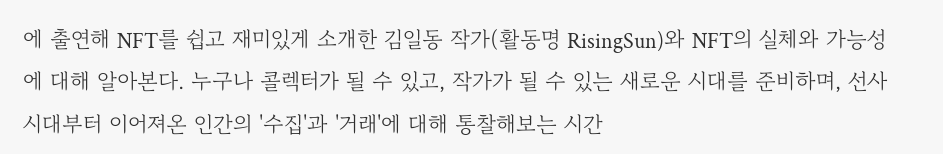에 출연해 NFT를 쉽고 재미있게 소개한 김일동 작가(활동명 RisingSun)와 NFT의 실체와 가능성에 대해 알아본다. 누구나 콜렉터가 될 수 있고, 작가가 될 수 있는 새로운 시대를 준비하며, 선사시대부터 이어져온 인간의 '수집'과 '거래'에 대해 통찰해보는 시간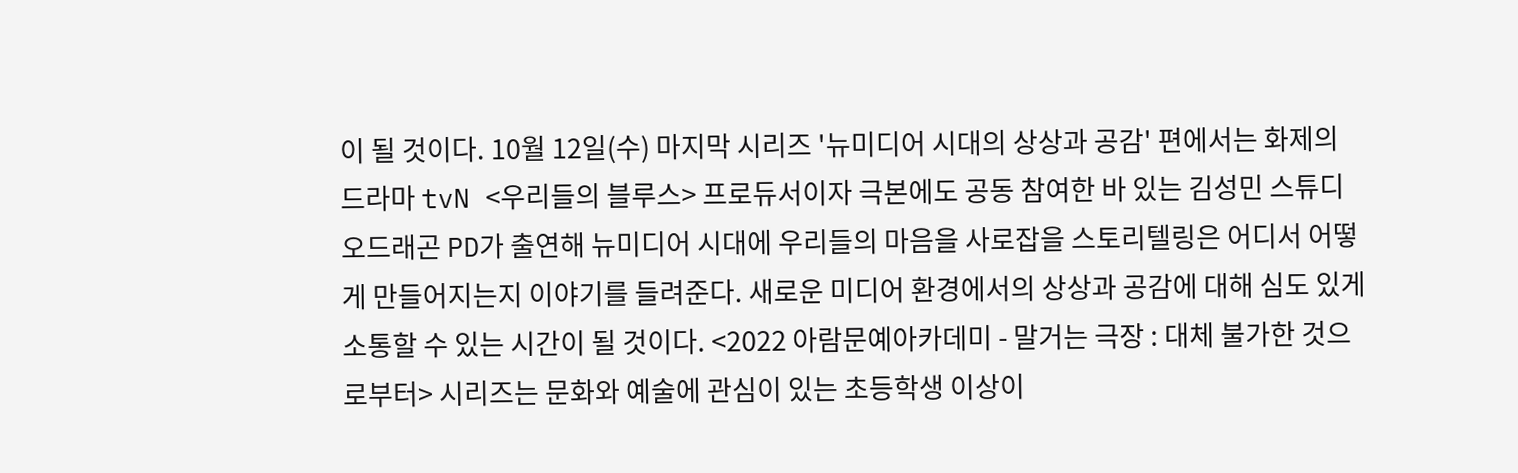이 될 것이다. 10월 12일(수) 마지막 시리즈 '뉴미디어 시대의 상상과 공감' 편에서는 화제의 드라마 tvN <우리들의 블루스> 프로듀서이자 극본에도 공동 참여한 바 있는 김성민 스튜디오드래곤 PD가 출연해 뉴미디어 시대에 우리들의 마음을 사로잡을 스토리텔링은 어디서 어떻게 만들어지는지 이야기를 들려준다. 새로운 미디어 환경에서의 상상과 공감에 대해 심도 있게 소통할 수 있는 시간이 될 것이다. <2022 아람문예아카데미 - 말거는 극장 : 대체 불가한 것으로부터> 시리즈는 문화와 예술에 관심이 있는 초등학생 이상이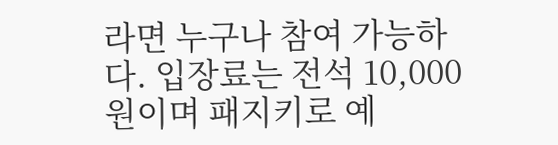라면 누구나 참여 가능하다. 입장료는 전석 10,000원이며 패지키로 예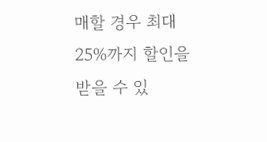매할 경우 최대 25%까지 할인을 받을 수 있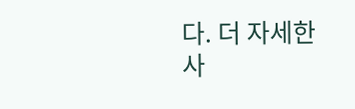다. 더 자세한 사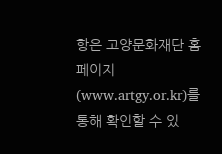항은 고양문화재단 홈페이지(www.artgy.or.kr)를 통해 확인할 수 있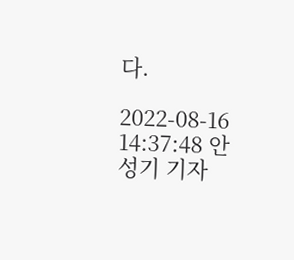다.

2022-08-16 14:37:48 안성기 기자